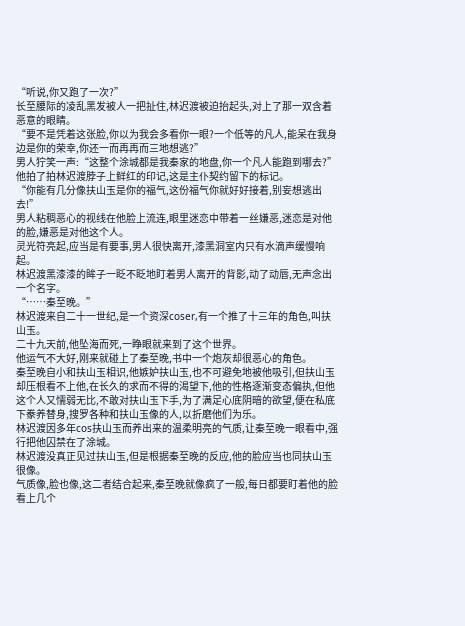“听说,你又跑了一次?”
长至腰际的凌乱黑发被人一把扯住,林迟渡被迫抬起头,对上了那一双含着恶意的眼睛。
“要不是凭着这张脸,你以为我会多看你一眼?一个低等的凡人,能呆在我身边是你的荣幸,你还一而再再而三地想逃?”
男人狞笑一声:“这整个涂城都是我秦家的地盘,你一个凡人能跑到哪去?”
他拍了拍林迟渡脖子上鲜红的印记,这是主仆契约留下的标记。
“你能有几分像扶山玉是你的福气,这份福气你就好好接着,别妄想逃出去!”
男人粘稠恶心的视线在他脸上流连,眼里迷恋中带着一丝嫌恶,迷恋是对他的脸,嫌恶是对他这个人。
灵光符亮起,应当是有要事,男人很快离开,漆黑洞室内只有水滴声缓慢响起。
林迟渡黑漆漆的眸子一眨不眨地盯着男人离开的背影,动了动唇,无声念出一个名字。
“……秦至晚。”
林迟渡来自二十一世纪,是一个资深coser,有一个推了十三年的角色,叫扶山玉。
二十九天前,他坠海而死,一睁眼就来到了这个世界。
他运气不大好,刚来就碰上了秦至晚,书中一个炮灰却很恶心的角色。
秦至晚自小和扶山玉相识,他嫉妒扶山玉,也不可避免地被他吸引,但扶山玉却压根看不上他,在长久的求而不得的渴望下,他的性格逐渐变态偏执,但他这个人又懦弱无比,不敢对扶山玉下手,为了满足心底阴暗的欲望,便在私底下豢养替身,搜罗各种和扶山玉像的人,以折磨他们为乐。
林迟渡因多年cos扶山玉而养出来的温柔明亮的气质,让秦至晚一眼看中,强行把他囚禁在了涂城。
林迟渡没真正见过扶山玉,但是根据秦至晚的反应,他的脸应当也同扶山玉很像。
气质像,脸也像,这二者结合起来,秦至晚就像疯了一般,每日都要盯着他的脸看上几个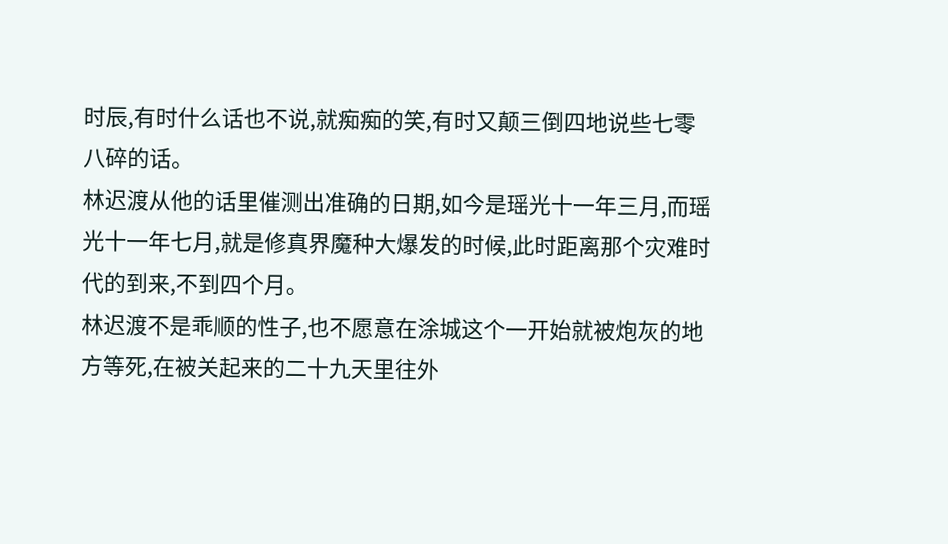时辰,有时什么话也不说,就痴痴的笑,有时又颠三倒四地说些七零八碎的话。
林迟渡从他的话里催测出准确的日期,如今是瑶光十一年三月,而瑶光十一年七月,就是修真界魔种大爆发的时候,此时距离那个灾难时代的到来,不到四个月。
林迟渡不是乖顺的性子,也不愿意在涂城这个一开始就被炮灰的地方等死,在被关起来的二十九天里往外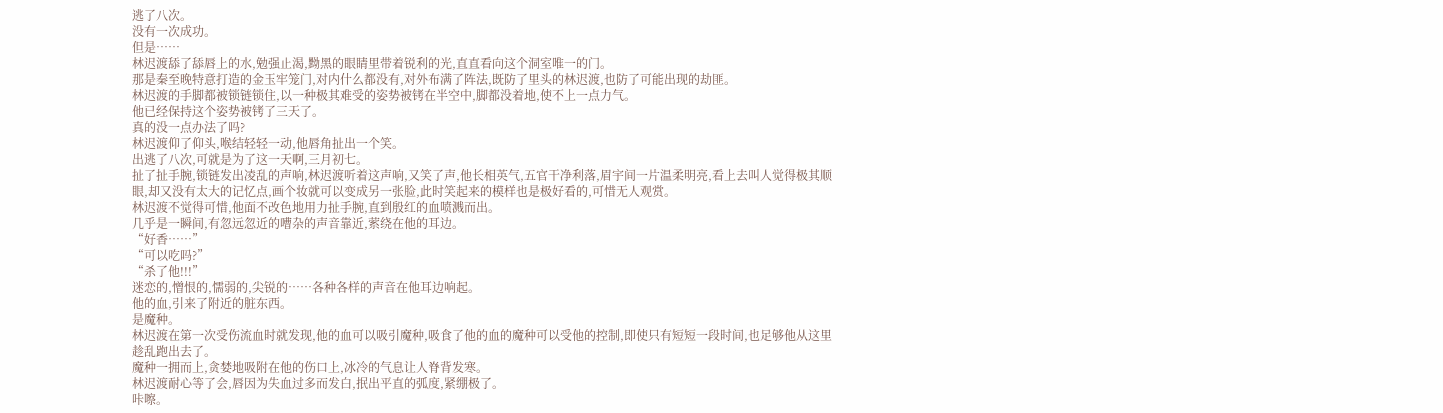逃了八次。
没有一次成功。
但是……
林迟渡舔了舔唇上的水,勉强止渴,黝黑的眼睛里带着锐利的光,直直看向这个洞室唯一的门。
那是秦至晚特意打造的金玉牢笼门,对内什么都没有,对外布满了阵法,既防了里头的林迟渡,也防了可能出现的劫匪。
林迟渡的手脚都被锁链锁住,以一种极其难受的姿势被铐在半空中,脚都没着地,使不上一点力气。
他已经保持这个姿势被铐了三天了。
真的没一点办法了吗?
林迟渡仰了仰头,喉结轻轻一动,他唇角扯出一个笑。
出逃了八次,可就是为了这一天啊,三月初七。
扯了扯手腕,锁链发出凌乱的声响,林迟渡听着这声响,又笑了声,他长相英气,五官干净利落,眉宇间一片温柔明亮,看上去叫人觉得极其顺眼,却又没有太大的记忆点,画个妆就可以变成另一张脸,此时笑起来的模样也是极好看的,可惜无人观赏。
林迟渡不觉得可惜,他面不改色地用力扯手腕,直到殷红的血喷溅而出。
几乎是一瞬间,有忽远忽近的嘈杂的声音靠近,萦绕在他的耳边。
“好香……”
“可以吃吗?”
“杀了他!!!”
迷恋的,憎恨的,懦弱的,尖锐的……各种各样的声音在他耳边响起。
他的血,引来了附近的脏东西。
是魔种。
林迟渡在第一次受伤流血时就发现,他的血可以吸引魔种,吸食了他的血的魔种可以受他的控制,即使只有短短一段时间,也足够他从这里趁乱跑出去了。
魔种一拥而上,贪婪地吸附在他的伤口上,冰冷的气息让人脊背发寒。
林迟渡耐心等了会,唇因为失血过多而发白,抿出平直的弧度,紧绷极了。
咔嚓。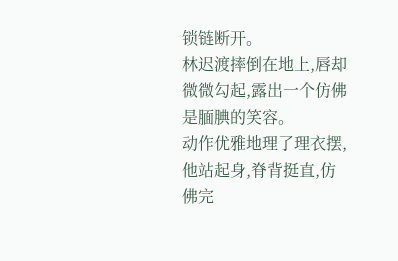锁链断开。
林迟渡摔倒在地上,唇却微微勾起,露出一个仿佛是腼腆的笑容。
动作优雅地理了理衣摆,他站起身,脊背挺直,仿佛完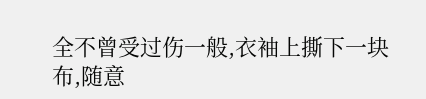全不曾受过伤一般,衣袖上撕下一块布,随意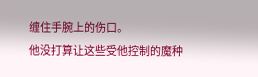缠住手腕上的伤口。
他没打算让这些受他控制的魔种